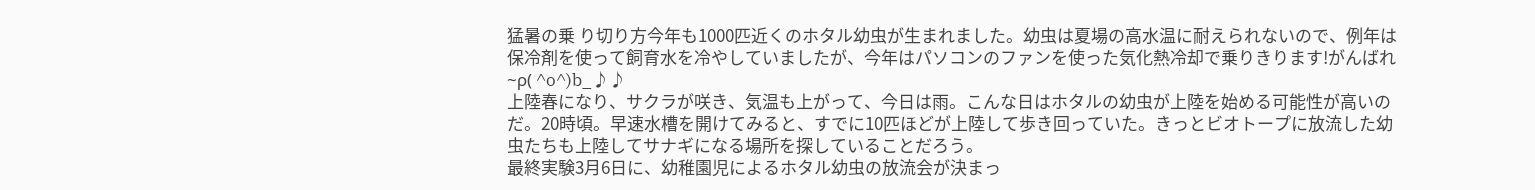猛暑の乗 り切り方今年も1000匹近くのホタル幼虫が生まれました。幼虫は夏場の高水温に耐えられないので、例年は保冷剤を使って飼育水を冷やしていましたが、今年はパソコンのファンを使った気化熱冷却で乗りきります!がんばれ~ρ( ^o^)b_♪♪
上陸春になり、サクラが咲き、気温も上がって、今日は雨。こんな日はホタルの幼虫が上陸を始める可能性が高いのだ。20時頃。早速水槽を開けてみると、すでに10匹ほどが上陸して歩き回っていた。きっとビオトープに放流した幼虫たちも上陸してサナギになる場所を探していることだろう。
最終実験3月6日に、幼稚園児によるホタル幼虫の放流会が決まっ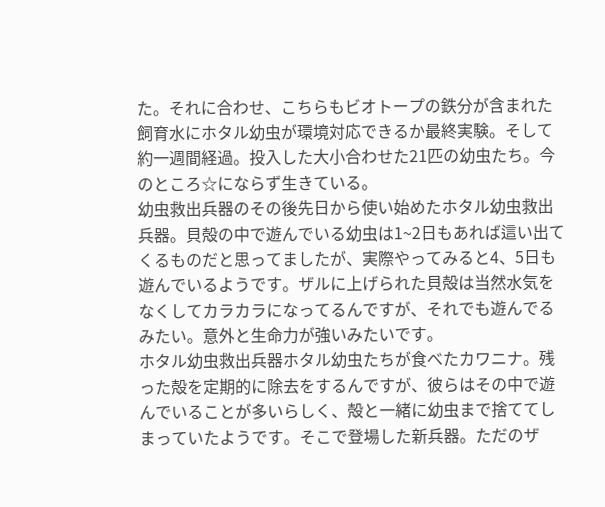た。それに合わせ、こちらもビオトープの鉄分が含まれた飼育水にホタル幼虫が環境対応できるか最終実験。そして約一週間経過。投入した大小合わせた21匹の幼虫たち。今のところ☆にならず生きている。
幼虫救出兵器のその後先日から使い始めたホタル幼虫救出兵器。貝殻の中で遊んでいる幼虫は1~2日もあれば這い出てくるものだと思ってましたが、実際やってみると4、5日も遊んでいるようです。ザルに上げられた貝殻は当然水気をなくしてカラカラになってるんですが、それでも遊んでるみたい。意外と生命力が強いみたいです。
ホタル幼虫救出兵器ホタル幼虫たちが食べたカワニナ。残った殻を定期的に除去をするんですが、彼らはその中で遊んでいることが多いらしく、殻と一緒に幼虫まで捨ててしまっていたようです。そこで登場した新兵器。ただのザ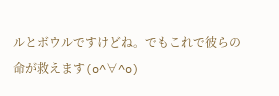ルとボウルですけどね。でもこれで彼らの命が救えます(o^∀^o)